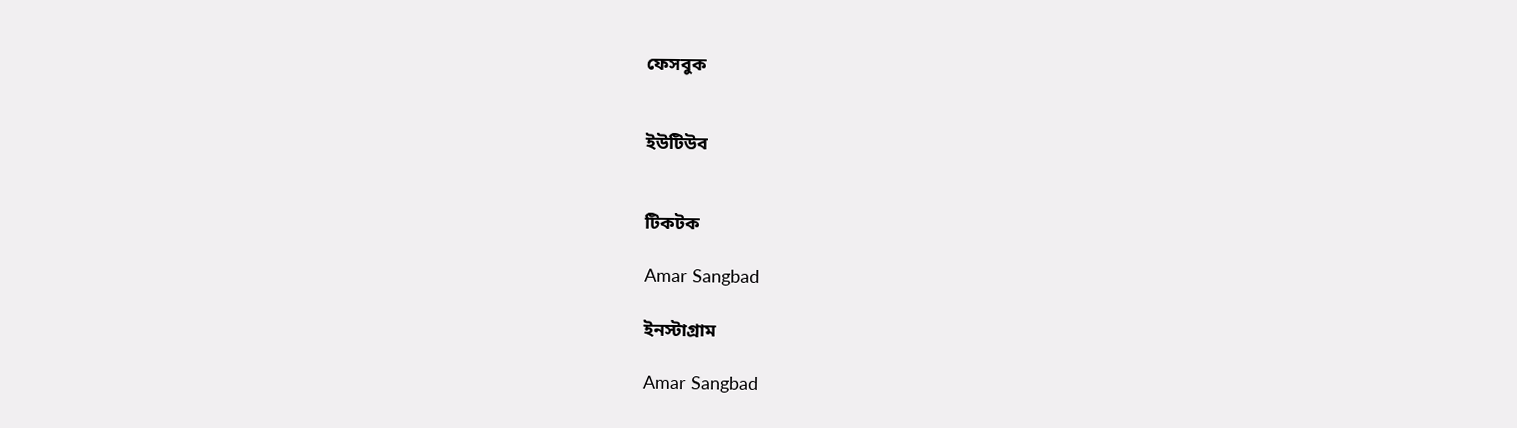ফেসবুক


ইউটিউব


টিকটক

Amar Sangbad

ইনস্টাগ্রাম

Amar Sangbad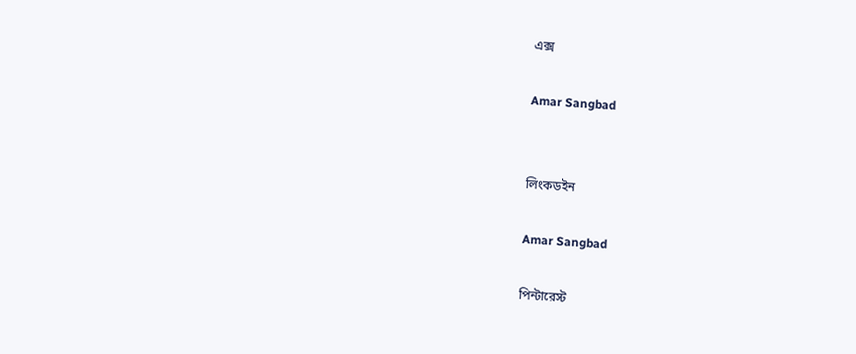এক্স

Amar Sangbad


লিংকডইন

Amar Sangbad

পিন্টারেস্ট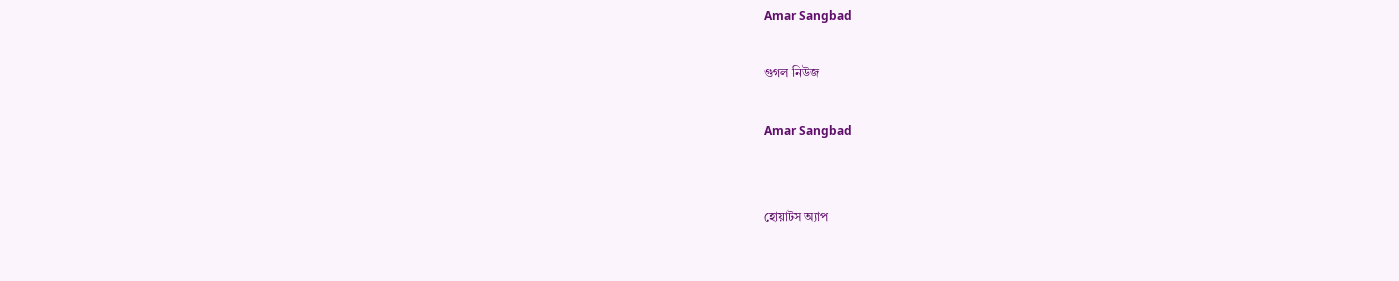Amar Sangbad

গুগল নিউজ

Amar Sangbad


হোয়াটস অ্যাপ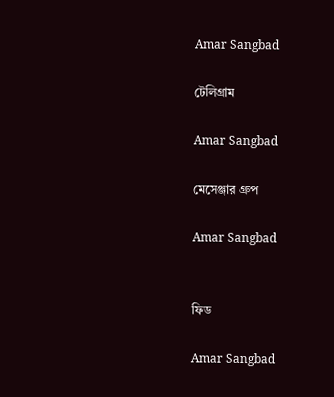Amar Sangbad

টেলিগ্রাম

Amar Sangbad

মেসেঞ্জার গ্রুপ

Amar Sangbad


ফিড

Amar Sangbad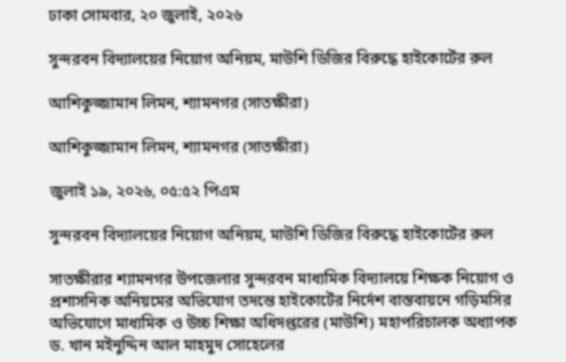ঢাকা সোমবার, ২০ জুলাই, ২০২৬

সুন্দরবন বিদ্যালয়ের নিয়োগ অনিয়ম, মাউশি ডিজির বিরুদ্ধে হাইকোর্টের রুল

আশিকুজ্জামান লিমন, শ্যামনগর (সাতক্ষীরা)

আশিকুজ্জামান লিমন, শ্যামনগর (সাতক্ষীরা)

জুলাই ১৯, ২০২৬, ০৫:৫২ পিএম

সুন্দরবন বিদ্যালয়ের নিয়োগ অনিয়ম, মাউশি ডিজির বিরুদ্ধে হাইকোর্টের রুল

সাতক্ষীরার শ্যামনগর উপজেলার সুন্দরবন মাধ্যমিক বিদ্যালয়ে শিক্ষক নিয়োগ ও প্রশাসনিক অনিয়মের অভিযোগ তদন্তে হাইকোর্টের নির্দেশ বাস্তবায়নে গড়িমসির অভিযোগে মাধ্যমিক ও উচ্চ শিক্ষা অধিদপ্তরের (মাউশি) মহাপরিচালক অধ্যাপক ড. খান মইনুদ্দিন আল মাহমুদ সোহেলের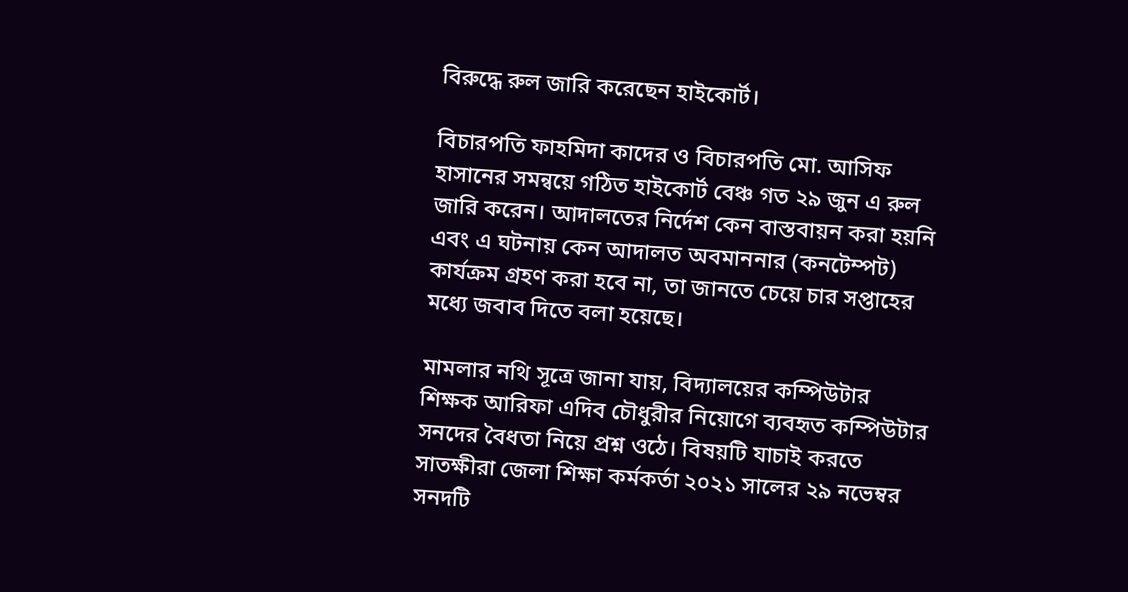বিরুদ্ধে রুল জারি করেছেন হাইকোর্ট।

বিচারপতি ফাহমিদা কাদের ও বিচারপতি মো. আসিফ হাসানের সমন্বয়ে গঠিত হাইকোর্ট বেঞ্চ গত ২৯ জুন এ রুল জারি করেন। আদালতের নির্দেশ কেন বাস্তবায়ন করা হয়নি এবং এ ঘটনায় কেন আদালত অবমাননার (কনটেম্পট) কার্যক্রম গ্রহণ করা হবে না, তা জানতে চেয়ে চার সপ্তাহের মধ্যে জবাব দিতে বলা হয়েছে।

মামলার নথি সূত্রে জানা যায়, বিদ্যালয়ের কম্পিউটার শিক্ষক আরিফা এদিব চৌধুরীর নিয়োগে ব্যবহৃত কম্পিউটার সনদের বৈধতা নিয়ে প্রশ্ন ওঠে। বিষয়টি যাচাই করতে সাতক্ষীরা জেলা শিক্ষা কর্মকর্তা ২০২১ সালের ২৯ নভেম্বর সনদটি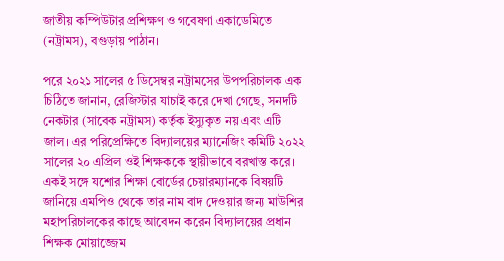জাতীয় কম্পিউটার প্রশিক্ষণ ও গবেষণা একাডেমিতে (নট্রামস), বগুড়ায় পাঠান।

পরে ২০২১ সালের ৫ ডিসেম্বর নট্রামসের উপপরিচালক এক চিঠিতে জানান, রেজিস্টার যাচাই করে দেখা গেছে, সনদটি নেকটার (সাবেক নট্রামস) কর্তৃক ইস্যুকৃত নয় এবং এটি জাল। এর পরিপ্রেক্ষিতে বিদ্যালয়ের ম্যানেজিং কমিটি ২০২২ সালের ২০ এপ্রিল ওই শিক্ষককে স্থায়ীভাবে বরখাস্ত করে। একই সঙ্গে যশোর শিক্ষা বোর্ডের চেয়ারম্যানকে বিষয়টি জানিয়ে এমপিও থেকে তার নাম বাদ দেওয়ার জন্য মাউশির মহাপরিচালকের কাছে আবেদন করেন বিদ্যালয়ের প্রধান শিক্ষক মোয়াজ্জেম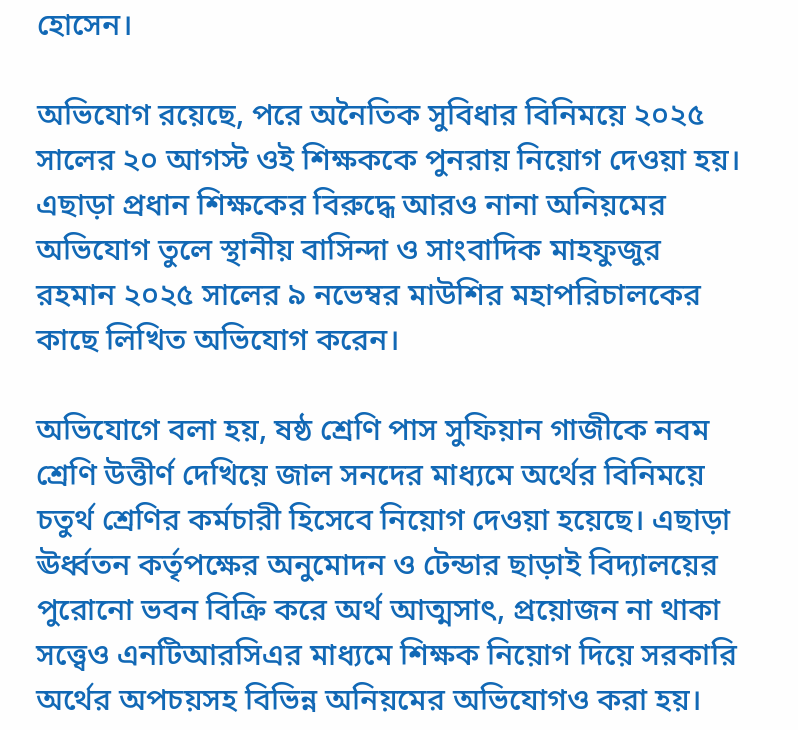হোসেন।

অভিযোগ রয়েছে, পরে অনৈতিক সুবিধার বিনিময়ে ২০২৫ সালের ২০ আগস্ট ওই শিক্ষককে পুনরায় নিয়োগ দেওয়া হয়। এছাড়া প্রধান শিক্ষকের বিরুদ্ধে আরও নানা অনিয়মের অভিযোগ তুলে স্থানীয় বাসিন্দা ও সাংবাদিক মাহফুজুর রহমান ২০২৫ সালের ৯ নভেম্বর মাউশির মহাপরিচালকের কাছে লিখিত অভিযোগ করেন।

অভিযোগে বলা হয়, ষষ্ঠ শ্রেণি পাস সুফিয়ান গাজীকে নবম শ্রেণি উত্তীর্ণ দেখিয়ে জাল সনদের মাধ্যমে অর্থের বিনিময়ে চতুর্থ শ্রেণির কর্মচারী হিসেবে নিয়োগ দেওয়া হয়েছে। এছাড়া ঊর্ধ্বতন কর্তৃপক্ষের অনুমোদন ও টেন্ডার ছাড়াই বিদ্যালয়ের পুরোনো ভবন বিক্রি করে অর্থ আত্মসাৎ, প্রয়োজন না থাকা সত্ত্বেও এনটিআরসিএর মাধ্যমে শিক্ষক নিয়োগ দিয়ে সরকারি অর্থের অপচয়সহ বিভিন্ন অনিয়মের অভিযোগও করা হয়।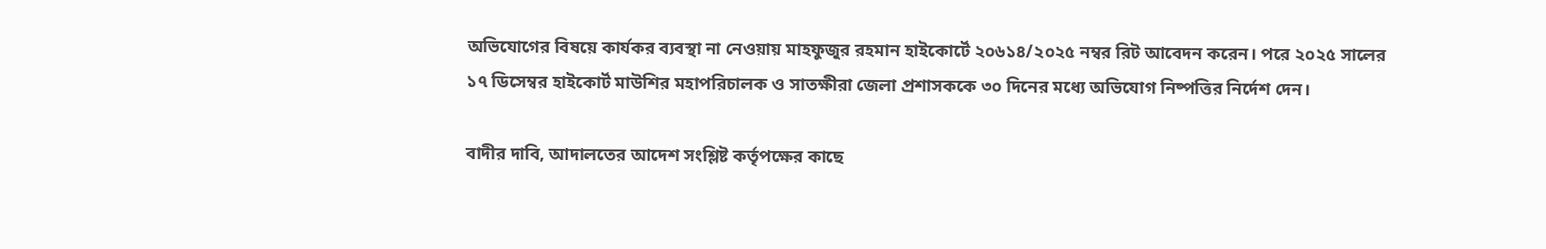অভিযোগের বিষয়ে কার্যকর ব্যবস্থা না নেওয়ায় মাহফুজুর রহমান হাইকোর্টে ২০৬১৪/২০২৫ নম্বর রিট আবেদন করেন। পরে ২০২৫ সালের ১৭ ডিসেম্বর হাইকোর্ট মাউশির মহাপরিচালক ও সাতক্ষীরা জেলা প্রশাসককে ৩০ দিনের মধ্যে অভিযোগ নিষ্পত্তির নির্দেশ দেন।

বাদীর দাবি, আদালতের আদেশ সংশ্লিষ্ট কর্তৃপক্ষের কাছে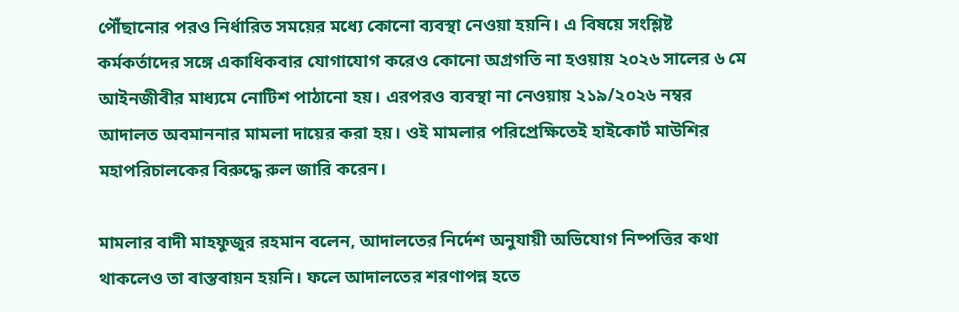পৌঁছানোর পরও নির্ধারিত সময়ের মধ্যে কোনো ব্যবস্থা নেওয়া হয়নি। এ বিষয়ে সংশ্লিষ্ট কর্মকর্তাদের সঙ্গে একাধিকবার যোগাযোগ করেও কোনো অগ্রগতি না হওয়ায় ২০২৬ সালের ৬ মে আইনজীবীর মাধ্যমে নোটিশ পাঠানো হয়। এরপরও ব্যবস্থা না নেওয়ায় ২১৯/২০২৬ নম্বর আদালত অবমাননার মামলা দায়ের করা হয়। ওই মামলার পরিপ্রেক্ষিতেই হাইকোর্ট মাউশির মহাপরিচালকের বিরুদ্ধে রুল জারি করেন।

মামলার বাদী মাহফুজুর রহমান বলেন, আদালতের নির্দেশ অনুযায়ী অভিযোগ নিষ্পত্তির কথা থাকলেও তা বাস্তবায়ন হয়নি। ফলে আদালতের শরণাপন্ন হতে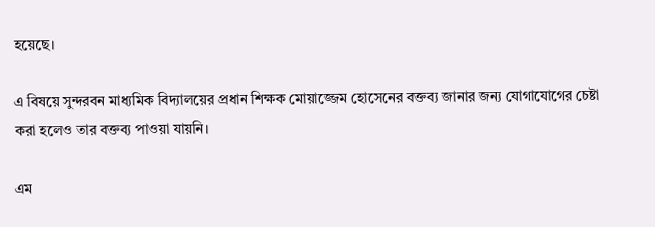হয়েছে।

এ বিষয়ে সুন্দরবন মাধ্যমিক বিদ্যালয়ের প্রধান শিক্ষক মোয়াজ্জেম হোসেনের বক্তব্য জানার জন্য যোগাযোগের চেষ্টা করা হলেও তার বক্তব্য পাওয়া যায়নি।

এম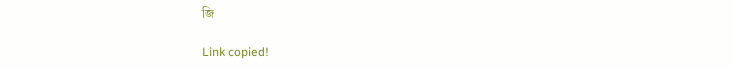জি

Link copied!